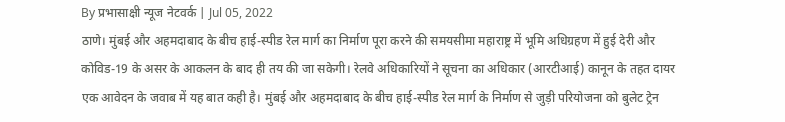By प्रभासाक्षी न्यूज नेटवर्क | Jul 05, 2022
ठाणे। मुंबई और अहमदाबाद के बीच हाई-स्पीड रेल मार्ग का निर्माण पूरा करने की समयसीमा महाराष्ट्र में भूमि अधिग्रहण में हुई देरी और कोविड-19 के असर के आकलन के बाद ही तय की जा सकेगी। रेलवे अधिकारियों ने सूचना का अधिकार (आरटीआई) कानून के तहत दायर एक आवेदन के जवाब में यह बात कही है। मुंबई और अहमदाबाद के बीच हाई-स्पीड रेल मार्ग के निर्माण से जुड़ी परियोजना को बुलेट ट्रेन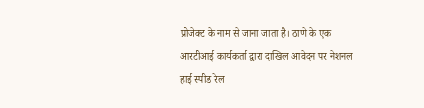प्रोजेक्ट के नाम से जाना जाता है। ठाणे के एक आरटीआई कार्यकर्ता द्वारा दाखिल आवेदन पर नेशनल हाई स्पीड रेल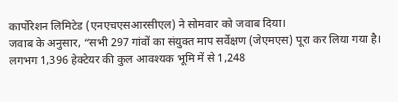कार्पोरेशन लिमिटेड (एनएचएसआरसीएल) ने सोमवार को जवाब दिया।
जवाब के अनुसार, “सभी 297 गांवों का संयुक्त माप सर्वेक्षण (जेएमएस) पूरा कर लिया गया है। लगभग 1,396 हेक्टेयर की कुल आवश्यक भूमि में से 1,248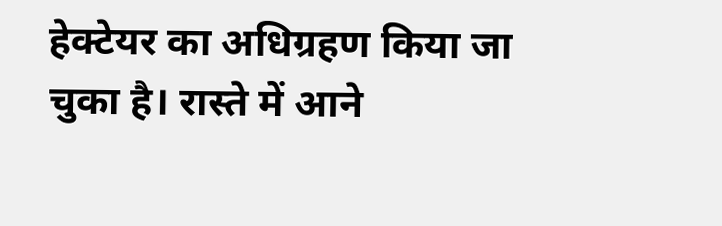हेक्टेयर का अधिग्रहण किया जा चुका है। रास्ते में आने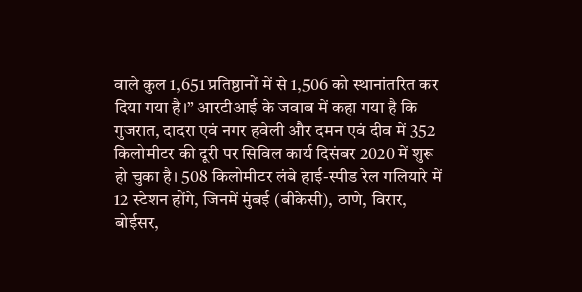वाले कुल 1,651 प्रतिष्ठानों में से 1,506 को स्थानांतरित कर दिया गया है।” आरटीआई के जवाब में कहा गया है कि गुजरात, दादरा एवं नगर हवेली और दमन एवं दीव में 352 किलोमीटर की दूरी पर सिविल कार्य दिसंबर 2020 में शुरू हो चुका है। 508 किलोमीटर लंबे हाई-स्पीड रेल गलियारे में 12 स्टेशन होंगे, जिनमें मुंबई (बीकेसी), ठाणे, विरार, बोईसर,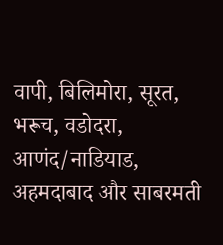वापी, बिलिमोरा, सूरत, भरूच, वडोदरा, आणंद/नाडियाड, अहमदाबाद और साबरमती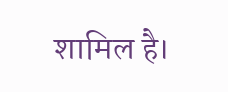शामिल है।